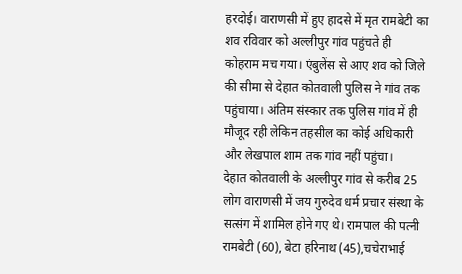हरदोई। वाराणसी में हुए हादसे में मृत रामबेटी का शव रविवार को अल्लीपुर गांव पहुंचते ही कोहराम मच गया। एंबुलेंस से आए शव को जिले की सीमा से देहात कोतवाली पुलिस ने गांव तक पहुंचाया। अंतिम संस्कार तक पुलिस गांव में ही मौजूद रही लेकिन तहसील का कोई अधिकारी और लेखपाल शाम तक गांव नहीं पहुंचा।
देहात कोतवाली के अल्लीपुर गांव से करीब 25 लोग वाराणसी में जय गुरुदेव धर्म प्रचार संस्था के सत्संग में शामिल होने गए थे। रामपाल की पत्नी रामबेटी (60), बेटा हरिनाथ (45),चचेराभाई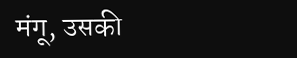मंगू, उसकी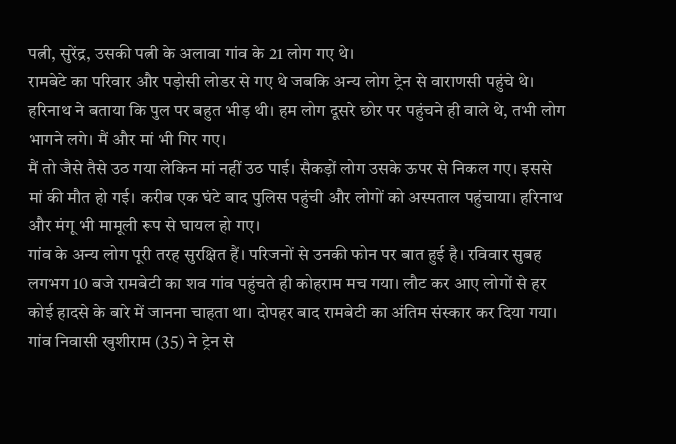पत्नी, सुरेंद्र, उसकी पत्नी के अलावा गांव के 21 लोग गए थे।
रामबेटे का परिवार और पड़ोसी लोडर से गए थे जबकि अन्य लोग ट्रेन से वाराणसी पहुंचे थे। हरिनाथ ने बताया कि पुल पर बहुत भीड़ थी। हम लोग दूसरे छोर पर पहुंचने ही वाले थे, तभी लोग भागने लगे। मैं और मां भी गिर गए।
मैं तो जैसे तैसे उठ गया लेकिन मां नहीं उठ पाई। सैकड़ों लोग उसके ऊपर से निकल गए। इससे मां की मौत हो गई। करीब एक घंटे बाद पुलिस पहुंची और लोगों को अस्पताल पहुंचाया। हरिनाथ और मंगू भी मामूली रूप से घायल हो गए।
गांव के अन्य लोग पूरी तरह सुरक्षित हैं। परिजनों से उनकी फोन पर बात हुई है। रविवार सुबह लगभग 10 बजे रामबेटी का शव गांव पहुंचते ही कोहराम मच गया। लौट कर आए लोगों से हर कोई हादसे के बारे में जानना चाहता था। दोपहर बाद रामबेटी का अंतिम संस्कार कर दिया गया।
गांव निवासी खुशीराम (35) ने ट्रेन से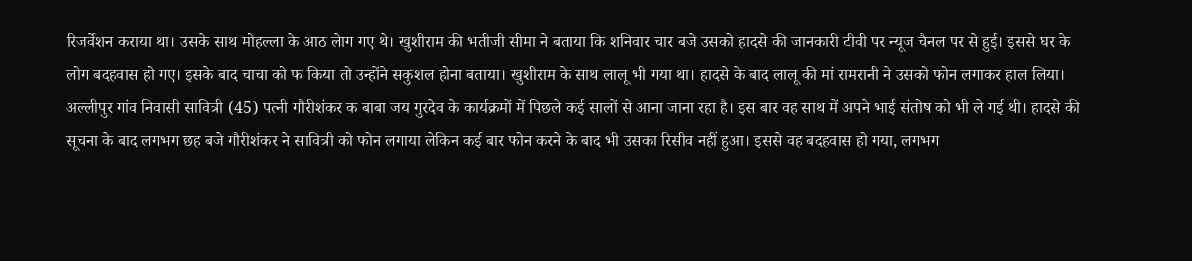रिजर्वेशन कराया था। उसके साथ मोहल्ला के आठ लेाग गए थे। खुशीराम की भतीजी सीमा ने बताया कि शनिवार चार बजे उसको हादसे की जानकारी टीवी पर न्यूज चैनल पर से हुई। इससे घर के लोग बदहवास हो गए। इसके बाद चाचा को फ किया तो उन्होंने सकुशल होना बताया। खुशीराम के साथ लालू भी गया था। हादसे के बाद लालू की मां रामरानी ने उसको फोन लगाकर हाल लिया।
अल्लीपुर गांव निवासी सावित्री (45) पत्नी गौरीशंकर क बाबा जय गुरदेव के कार्यक्रमों में पिछले कई सालों से आना जाना रहा है। इस बार वह साथ में अपने भाई संतोष को भी ले गई थी। हादसे की सूचना के बाद लगभग छह बजे गौरीशंकर ने सावित्री को फोन लगाया लेकिन कई बार फोन करने के बाद भी उसका रिसीव नहीं हुआ। इससे वह बदहवास हो गया, लगभग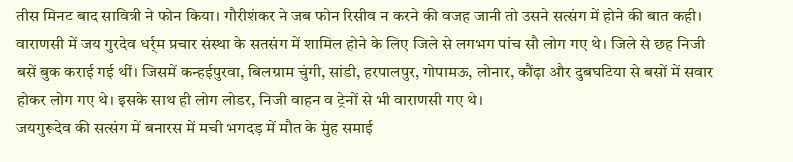तीस मिनट बाद सावित्री ने फोन किया। गौरीशंकर ने जब फोन रिसीव न करने की वजह जानी तो उसने सत्संग में होने की बात कही।
वाराणसी में जय गुरदेव धर्र्म प्रचार संस्था के सतसंग में शामिल होने के लिए जिले से लगभग पांच सौ लोग गए थे। जिले से छह निजी बसें बुक कराई गई थीं। जिसमें कन्हईपुरवा, बिलग्राम चुंगी, सांडी, हरपालपुर, गोपामऊ, लोनार, कौंढ़ा और दुबघटिया से बसों में सवार होकर लोग गए थे। इसके साथ ही लोग लोडर, निजी वाहन व ट्रेनों से भी वाराणसी गए थे।
जयगुरूदेव की सत्संग में बनारस में मची भगदड़ में मौत के मुंह समाई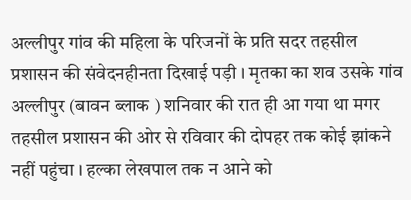अल्लीपुर गांव की महिला के परिजनों के प्रति सदर तहसील प्रशासन की संवेदनहीनता दिखाई पड़ी । मृतका का शव उसके गांव अल्लीपुर (बावन ब्लाक ) शनिवार की रात ही आ गया था मगर तहसील प्रशासन की ओर से रविवार की दोपहर तक कोई झांकने नहीं पहुंचा । हल्का लेखपाल तक न आने को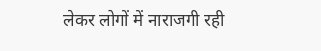लेकर लोगों में नाराजगी रही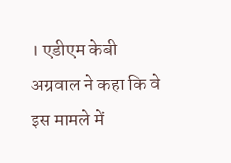। एडीएम केबी अग्रवाल ने कहा कि वे इस मामले में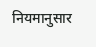नियमानुसार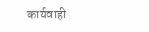कार्यवाही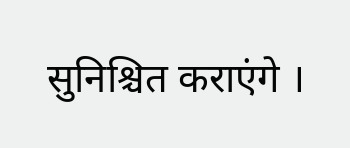सुनिश्चित कराएंगे ।